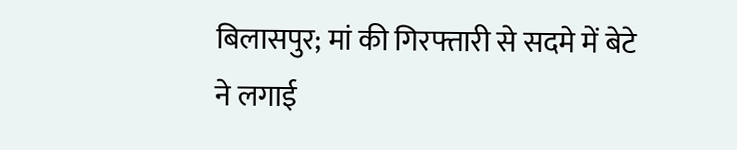बिलासपुर; मां की गिरफ्तारी से सदमे में बेटे ने लगाई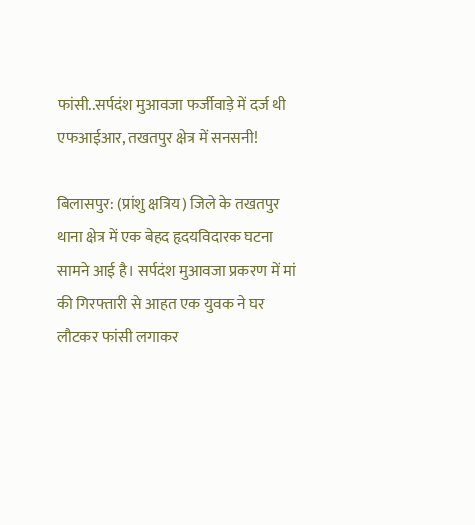फांसी..सर्पदंश मुआवजा फर्जीवाड़े में दर्ज थी एफआईआर, तखतपुर क्षेत्र में सनसनी!

बिलासपुर: (प्रांशु क्षत्रिय) जिले के तखतपुर थाना क्षेत्र में एक बेहद हृदयविदारक घटना सामने आई है। सर्पदंश मुआवजा प्रकरण में मां की गिरफ्तारी से आहत एक युवक ने घर लौटकर फांसी लगाकर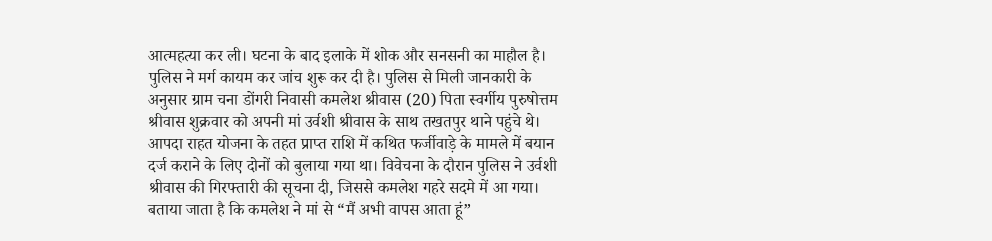आत्महत्या कर ली। घटना के बाद इलाके में शोक और सनसनी का माहौल है। पुलिस ने मर्ग कायम कर जांच शुरू कर दी है। पुलिस से मिली जानकारी के अनुसार ग्राम चना डोंगरी निवासी कमलेश श्रीवास (20) पिता स्वर्गीय पुरुषोत्तम श्रीवास शुक्रवार को अपनी मां उर्वशी श्रीवास के साथ तखतपुर थाने पहुंचे थे। आपदा राहत योजना के तहत प्राप्त राशि में कथित फर्जीवाड़े के मामले में बयान दर्ज कराने के लिए दोनों को बुलाया गया था। विवेचना के दौरान पुलिस ने उर्वशी श्रीवास की गिरफ्तारी की सूचना दी, जिससे कमलेश गहरे सदमे में आ गया। बताया जाता है कि कमलेश ने मां से “मैं अभी वापस आता हूं”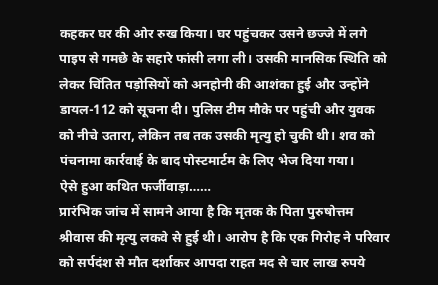कहकर घर की ओर रुख किया। घर पहुंचकर उसने छज्जे में लगे पाइप से गमछे के सहारे फांसी लगा ली। उसकी मानसिक स्थिति को लेकर चिंतित पड़ोसियों को अनहोनी की आशंका हुई और उन्होंने डायल-112 को सूचना दी। पुलिस टीम मौके पर पहुंची और युवक को नीचे उतारा, लेकिन तब तक उसकी मृत्यु हो चुकी थी। शव को पंचनामा कार्रवाई के बाद पोस्टमार्टम के लिए भेज दिया गया।
ऐसे हुआ कथित फर्जीवाड़ा……
प्रारंभिक जांच में सामने आया है कि मृतक के पिता पुरुषोत्तम श्रीवास की मृत्यु लकवे से हुई थी। आरोप है कि एक गिरोह ने परिवार को सर्पदंश से मौत दर्शाकर आपदा राहत मद से चार लाख रुपये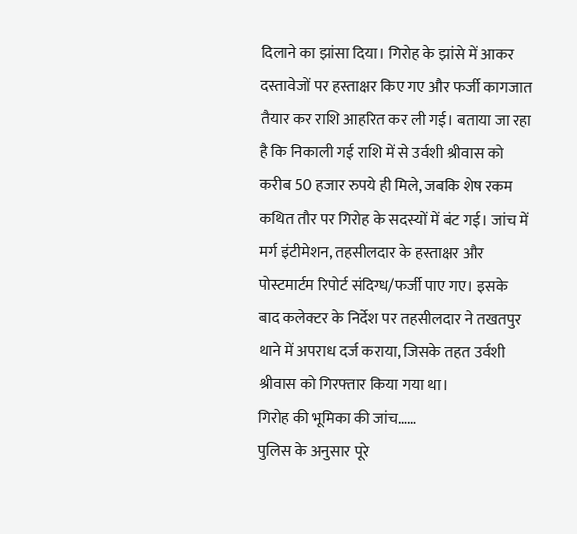दिलाने का झांसा दिया। गिरोह के झांसे में आकर दस्तावेजों पर हस्ताक्षर किए गए और फर्जी कागजात तैयार कर राशि आहरित कर ली गई। बताया जा रहा है कि निकाली गई राशि में से उर्वशी श्रीवास को करीब 50 हजार रुपये ही मिले, जबकि शेष रकम कथित तौर पर गिरोह के सदस्यों में बंट गई। जांच में मर्ग इंटीमेशन, तहसीलदार के हस्ताक्षर और पोस्टमार्टम रिपोर्ट संदिग्ध/फर्जी पाए गए। इसके बाद कलेक्टर के निर्देश पर तहसीलदार ने तखतपुर थाने में अपराध दर्ज कराया, जिसके तहत उर्वशी श्रीवास को गिरफ्तार किया गया था।
गिरोह की भूमिका की जांच……
पुलिस के अनुसार पूरे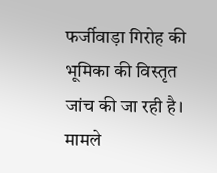फर्जीवाड़ा गिरोह की भूमिका की विस्तृत जांच की जा रही है। मामले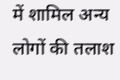में शामिल अन्य लोगों की तलाश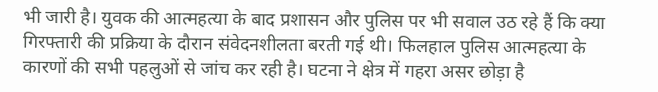भी जारी है। युवक की आत्महत्या के बाद प्रशासन और पुलिस पर भी सवाल उठ रहे हैं कि क्या गिरफ्तारी की प्रक्रिया के दौरान संवेदनशीलता बरती गई थी। फिलहाल पुलिस आत्महत्या के कारणों की सभी पहलुओं से जांच कर रही है। घटना ने क्षेत्र में गहरा असर छोड़ा है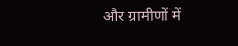और ग्रामीणों में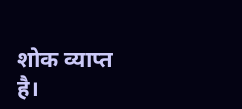शोक व्याप्त है।